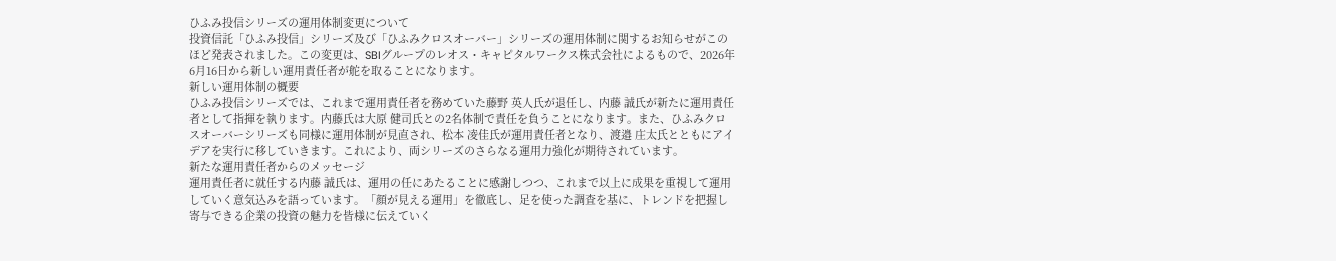ひふみ投信シリーズの運用体制変更について
投資信託「ひふみ投信」シリーズ及び「ひふみクロスオーバー」シリーズの運用体制に関するお知らせがこのほど発表されました。この変更は、SBIグループのレオス・キャピタルワークス株式会社によるもので、2026年6月16日から新しい運用責任者が舵を取ることになります。
新しい運用体制の概要
ひふみ投信シリーズでは、これまで運用責任者を務めていた藤野 英人氏が退任し、内藤 誠氏が新たに運用責任者として指揮を執ります。内藤氏は大原 健司氏との2名体制で責任を負うことになります。また、ひふみクロスオーバーシリーズも同様に運用体制が見直され、松本 凌佳氏が運用責任者となり、渡邉 庄太氏とともにアイデアを実行に移していきます。これにより、両シリーズのさらなる運用力強化が期待されています。
新たな運用責任者からのメッセージ
運用責任者に就任する内藤 誠氏は、運用の任にあたることに感謝しつつ、これまで以上に成果を重視して運用していく意気込みを語っています。「顔が見える運用」を徹底し、足を使った調査を基に、トレンドを把握し寄与できる企業の投資の魅力を皆様に伝えていく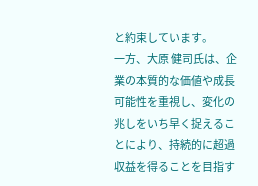と約束しています。
一方、大原 健司氏は、企業の本質的な価値や成長可能性を重視し、変化の兆しをいち早く捉えることにより、持続的に超過収益を得ることを目指す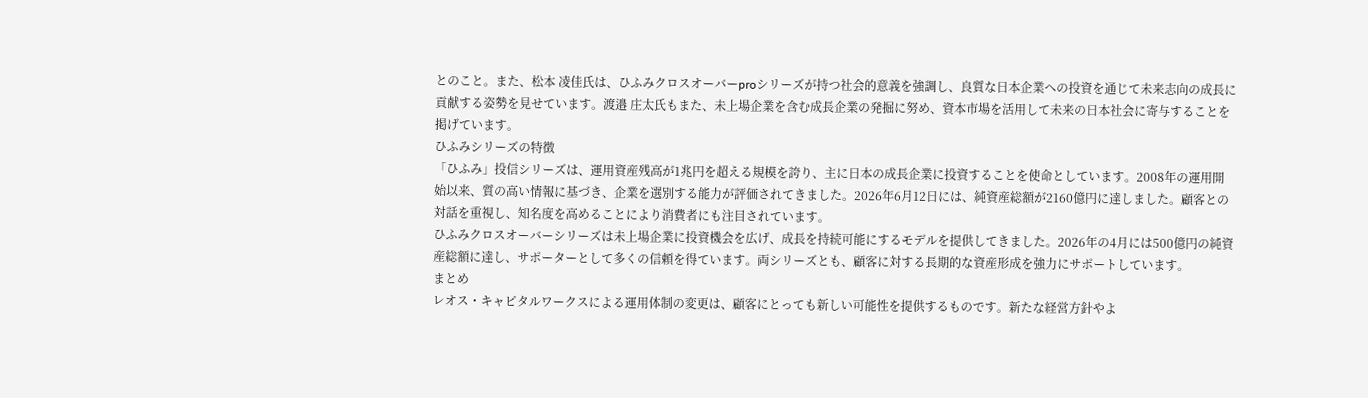とのこと。また、松本 凌佳氏は、ひふみクロスオーバーproシリーズが持つ社会的意義を強調し、良質な日本企業への投資を通じて未来志向の成長に貢献する姿勢を見せています。渡邉 庄太氏もまた、未上場企業を含む成長企業の発掘に努め、資本市場を活用して未来の日本社会に寄与することを掲げています。
ひふみシリーズの特徴
「ひふみ」投信シリーズは、運用資産残高が1兆円を超える規模を誇り、主に日本の成長企業に投資することを使命としています。2008年の運用開始以来、質の高い情報に基づき、企業を選別する能力が評価されてきました。2026年6月12日には、純資産総額が2160億円に達しました。顧客との対話を重視し、知名度を高めることにより消費者にも注目されています。
ひふみクロスオーバーシリーズは未上場企業に投資機会を広げ、成長を持続可能にするモデルを提供してきました。2026年の4月には500億円の純資産総額に達し、サポーターとして多くの信頼を得ています。両シリーズとも、顧客に対する長期的な資産形成を強力にサポートしています。
まとめ
レオス・キャピタルワークスによる運用体制の変更は、顧客にとっても新しい可能性を提供するものです。新たな経営方針やよ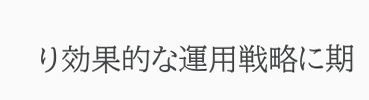り効果的な運用戦略に期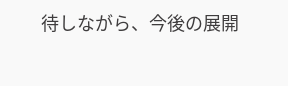待しながら、今後の展開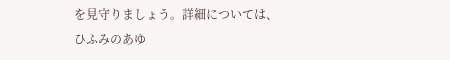を見守りましょう。詳細については、
ひふみのあゆ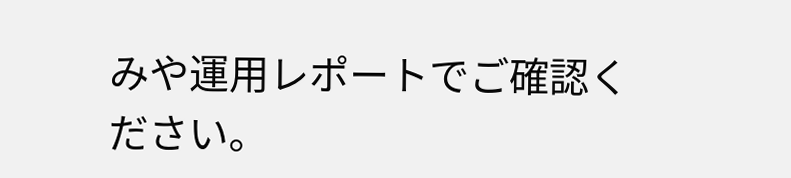みや運用レポートでご確認ください。